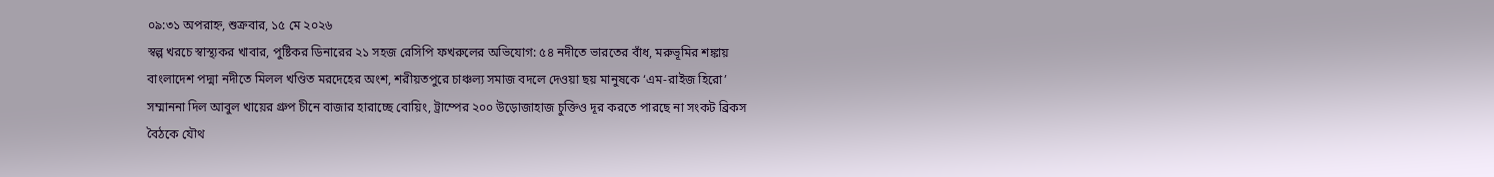০৯:৩১ অপরাহ্ন, শুক্রবার, ১৫ মে ২০২৬
স্বল্প খরচে স্বাস্থ্যকর খাবার, পুষ্টিকর ডিনারের ২১ সহজ রেসিপি ফখরুলের অভিযোগ: ৫৪ নদীতে ভারতের বাঁধ, মরুভূমির শঙ্কায় বাংলাদেশ পদ্মা নদীতে মিলল খণ্ডিত মরদেহের অংশ, শরীয়তপুরে চাঞ্চল্য সমাজ বদলে দেওয়া ছয় মানুষকে ‘এম-রাইজ হিরো’ সম্মাননা দিল আবুল খায়ের গ্রুপ চীনে বাজার হারাচ্ছে বোয়িং, ট্রাম্পের ২০০ উড়োজাহাজ চুক্তিও দূর করতে পারছে না সংকট ব্রিকস বৈঠকে যৌথ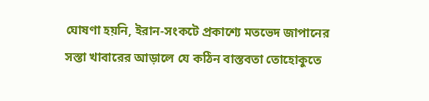ঘোষণা হয়নি, ইরান-সংকটে প্রকাশ্যে মতভেদ জাপানের সস্তা খাবারের আড়ালে যে কঠিন বাস্তবতা তোহোকুতে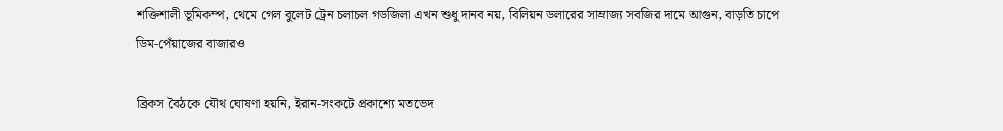শক্তিশালী ভূমিকম্প, থেমে গেল বুলেট ট্রেন চলাচল গডজিলা এখন শুধু দানব নয়, বিলিয়ন ডলারের সাম্রাজ্য সবজির দামে আগুন, বাড়তি চাপে ডিম-পেঁয়াজের বাজারও

ব্রিকস বৈঠকে যৌথ ঘোষণা হয়নি, ইরান-সংকটে প্রকাশ্যে মতভেদ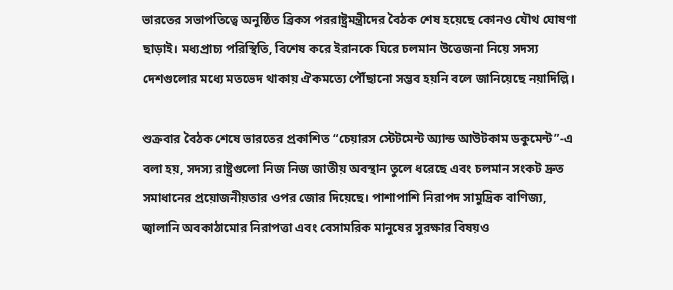ভারতের সভাপতিত্বে অনুষ্ঠিত ব্রিকস পররাষ্ট্রমন্ত্রীদের বৈঠক শেষ হয়েছে কোনও যৌথ ঘোষণা ছাড়াই। মধ্যপ্রাচ্য পরিস্থিতি, বিশেষ করে ইরানকে ঘিরে চলমান উত্তেজনা নিয়ে সদস্য দেশগুলোর মধ্যে মতভেদ থাকায় ঐকমত্যে পৌঁছানো সম্ভব হয়নি বলে জানিয়েছে নয়াদিল্লি।

শুক্রবার বৈঠক শেষে ভারতের প্রকাশিত “চেয়ারস স্টেটমেন্ট অ্যান্ড আউটকাম ডকুমেন্ট”-এ বলা হয়, সদস্য রাষ্ট্রগুলো নিজ নিজ জাতীয় অবস্থান তুলে ধরেছে এবং চলমান সংকট দ্রুত সমাধানের প্রয়োজনীয়তার ওপর জোর দিয়েছে। পাশাপাশি নিরাপদ সামুদ্রিক বাণিজ্য, জ্বালানি অবকাঠামোর নিরাপত্তা এবং বেসামরিক মানুষের সুরক্ষার বিষয়ও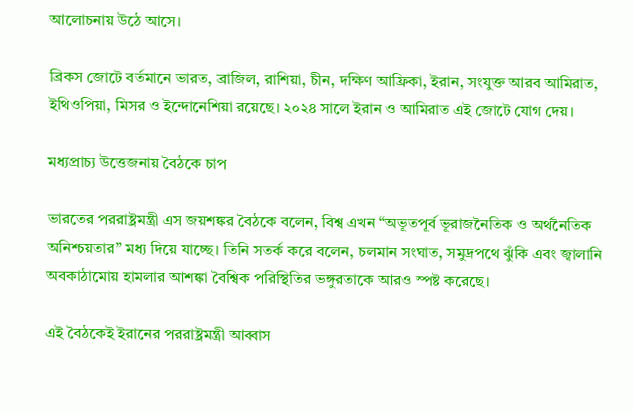আলোচনায় উঠে আসে।

ব্রিকস জোটে বর্তমানে ভারত, ব্রাজিল, রাশিয়া, চীন, দক্ষিণ আফ্রিকা, ইরান, সংযুক্ত আরব আমিরাত, ইথিওপিয়া, মিসর ও ইন্দোনেশিয়া রয়েছে। ২০২৪ সালে ইরান ও আমিরাত এই জোটে যোগ দেয়।

মধ্যপ্রাচ্য উত্তেজনায় বৈঠকে চাপ

ভারতের পররাষ্ট্রমন্ত্রী এস জয়শঙ্কর বৈঠকে বলেন, বিশ্ব এখন “অভূতপূর্ব ভূরাজনৈতিক ও অর্থনৈতিক অনিশ্চয়তার” মধ্য দিয়ে যাচ্ছে। তিনি সতর্ক করে বলেন, চলমান সংঘাত, সমুদ্রপথে ঝুঁকি এবং জ্বালানি অবকাঠামোয় হামলার আশঙ্কা বৈশ্বিক পরিস্থিতির ভঙ্গুরতাকে আরও স্পষ্ট করেছে।

এই বৈঠকেই ইরানের পররাষ্ট্রমন্ত্রী আব্বাস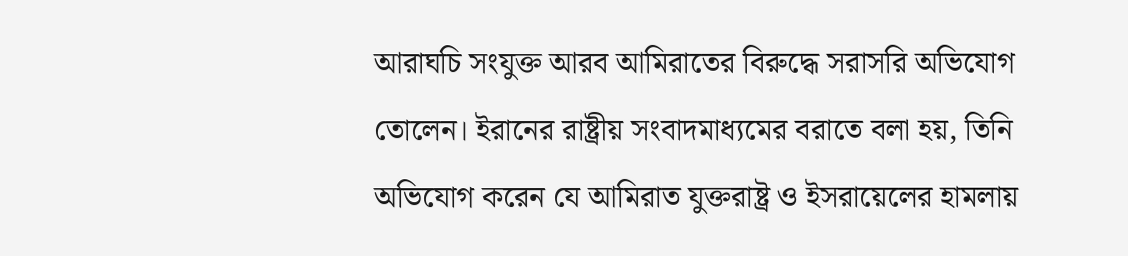আরাঘচি সংযুক্ত আরব আমিরাতের বিরুদ্ধে সরাসরি অভিযোগ তোলেন। ইরানের রাষ্ট্রীয় সংবাদমাধ্যমের বরাতে বলা হয়, তিনি অভিযোগ করেন যে আমিরাত যুক্তরাষ্ট্র ও ইসরায়েলের হামলায়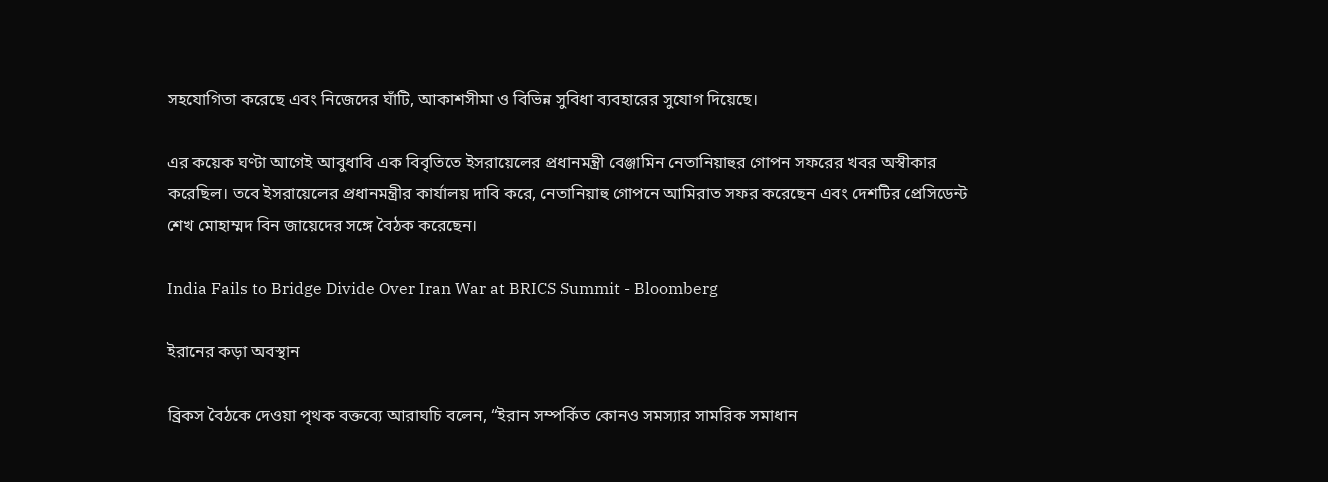সহযোগিতা করেছে এবং নিজেদের ঘাঁটি, আকাশসীমা ও বিভিন্ন সুবিধা ব্যবহারের সুযোগ দিয়েছে।

এর কয়েক ঘণ্টা আগেই আবুধাবি এক বিবৃতিতে ইসরায়েলের প্রধানমন্ত্রী বেঞ্জামিন নেতানিয়াহুর গোপন সফরের খবর অস্বীকার করেছিল। তবে ইসরায়েলের প্রধানমন্ত্রীর কার্যালয় দাবি করে, নেতানিয়াহু গোপনে আমিরাত সফর করেছেন এবং দেশটির প্রেসিডেন্ট শেখ মোহাম্মদ বিন জায়েদের সঙ্গে বৈঠক করেছেন।

India Fails to Bridge Divide Over Iran War at BRICS Summit - Bloomberg

ইরানের কড়া অবস্থান

ব্রিকস বৈঠকে দেওয়া পৃথক বক্তব্যে আরাঘচি বলেন, “ইরান সম্পর্কিত কোনও সমস্যার সামরিক সমাধান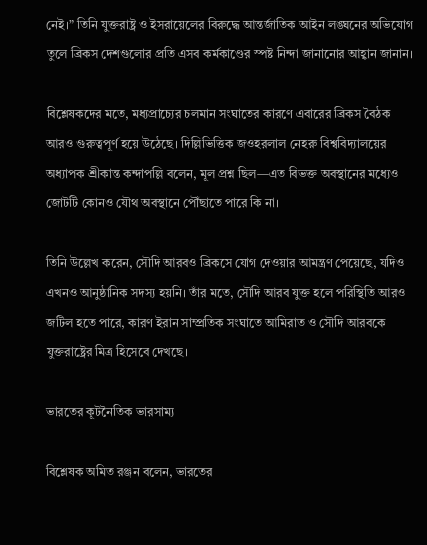নেই।” তিনি যুক্তরাষ্ট্র ও ইসরায়েলের বিরুদ্ধে আন্তর্জাতিক আইন লঙ্ঘনের অভিযোগ তুলে ব্রিকস দেশগুলোর প্রতি এসব কর্মকাণ্ডের স্পষ্ট নিন্দা জানানোর আহ্বান জানান।

বিশ্লেষকদের মতে, মধ্যপ্রাচ্যের চলমান সংঘাতের কারণে এবারের ব্রিকস বৈঠক আরও গুরুত্বপূর্ণ হয়ে উঠেছে। দিল্লিভিত্তিক জওহরলাল নেহরু বিশ্ববিদ্যালয়ের অধ্যাপক শ্রীকান্ত কন্দাপল্লি বলেন, মূল প্রশ্ন ছিল—এত বিভক্ত অবস্থানের মধ্যেও জোটটি কোনও যৌথ অবস্থানে পৌঁছাতে পারে কি না।

তিনি উল্লেখ করেন, সৌদি আরবও ব্রিকসে যোগ দেওয়ার আমন্ত্রণ পেয়েছে, যদিও এখনও আনুষ্ঠানিক সদস্য হয়নি। তাঁর মতে, সৌদি আরব যুক্ত হলে পরিস্থিতি আরও জটিল হতে পারে, কারণ ইরান সাম্প্রতিক সংঘাতে আমিরাত ও সৌদি আরবকে যুক্তরাষ্ট্রের মিত্র হিসেবে দেখছে।

ভারতের কূটনৈতিক ভারসাম্য

বিশ্লেষক অমিত রঞ্জন বলেন, ভারতের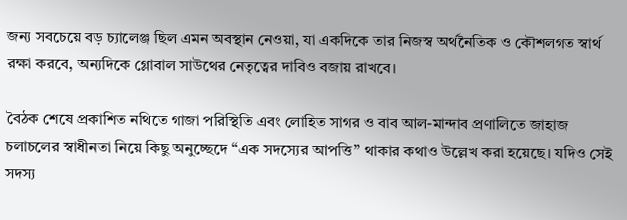জন্য সবচেয়ে বড় চ্যালেঞ্জ ছিল এমন অবস্থান নেওয়া, যা একদিকে তার নিজস্ব অর্থনৈতিক ও কৌশলগত স্বার্থ রক্ষা করবে, অন্যদিকে গ্লোবাল সাউথের নেতৃত্বের দাবিও বজায় রাখবে।

বৈঠক শেষে প্রকাশিত নথিতে গাজা পরিস্থিতি এবং লোহিত সাগর ও বাব আল-মান্দাব প্রণালিতে জাহাজ চলাচলের স্বাধীনতা নিয়ে কিছু অনুচ্ছেদে “এক সদস্যের আপত্তি” থাকার কথাও উল্লেখ করা হয়েছে। যদিও সেই সদস্য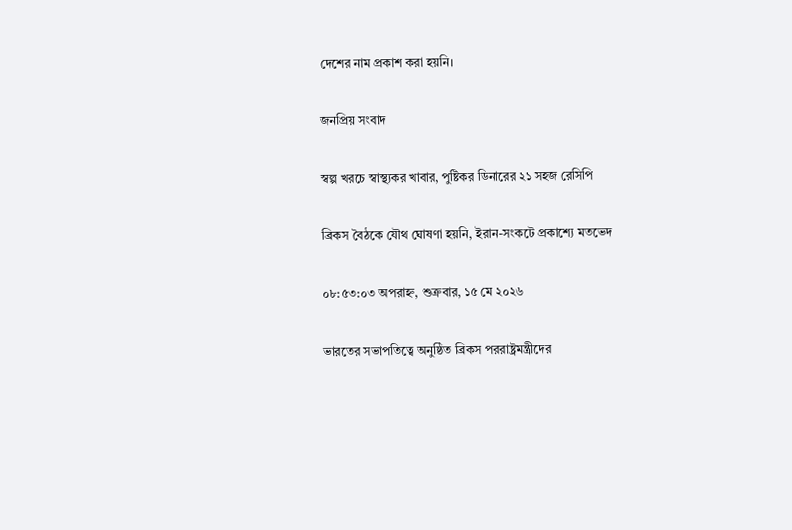দেশের নাম প্রকাশ করা হয়নি।

জনপ্রিয় সংবাদ

স্বল্প খরচে স্বাস্থ্যকর খাবার, পুষ্টিকর ডিনারের ২১ সহজ রেসিপি

ব্রিকস বৈঠকে যৌথ ঘোষণা হয়নি, ইরান-সংকটে প্রকাশ্যে মতভেদ

০৮:৫৩:০৩ অপরাহ্ন, শুক্রবার, ১৫ মে ২০২৬

ভারতের সভাপতিত্বে অনুষ্ঠিত ব্রিকস পররাষ্ট্রমন্ত্রীদের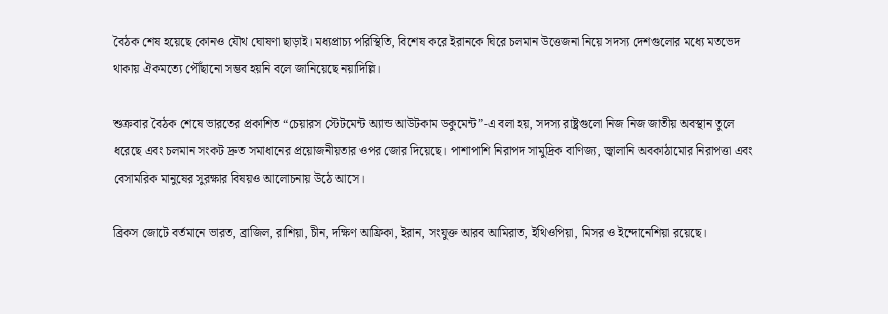বৈঠক শেষ হয়েছে কোনও যৌথ ঘোষণা ছাড়াই। মধ্যপ্রাচ্য পরিস্থিতি, বিশেষ করে ইরানকে ঘিরে চলমান উত্তেজনা নিয়ে সদস্য দেশগুলোর মধ্যে মতভেদ থাকায় ঐকমত্যে পৌঁছানো সম্ভব হয়নি বলে জানিয়েছে নয়াদিল্লি।

শুক্রবার বৈঠক শেষে ভারতের প্রকাশিত “চেয়ারস স্টেটমেন্ট অ্যান্ড আউটকাম ডকুমেন্ট”-এ বলা হয়, সদস্য রাষ্ট্রগুলো নিজ নিজ জাতীয় অবস্থান তুলে ধরেছে এবং চলমান সংকট দ্রুত সমাধানের প্রয়োজনীয়তার ওপর জোর দিয়েছে। পাশাপাশি নিরাপদ সামুদ্রিক বাণিজ্য, জ্বালানি অবকাঠামোর নিরাপত্তা এবং বেসামরিক মানুষের সুরক্ষার বিষয়ও আলোচনায় উঠে আসে।

ব্রিকস জোটে বর্তমানে ভারত, ব্রাজিল, রাশিয়া, চীন, দক্ষিণ আফ্রিকা, ইরান, সংযুক্ত আরব আমিরাত, ইথিওপিয়া, মিসর ও ইন্দোনেশিয়া রয়েছে।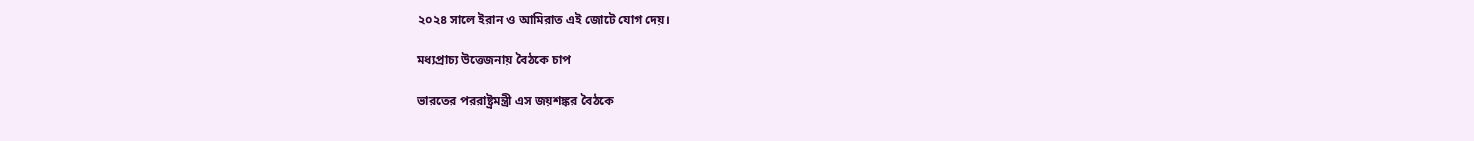২০২৪ সালে ইরান ও আমিরাত এই জোটে যোগ দেয়।

মধ্যপ্রাচ্য উত্তেজনায় বৈঠকে চাপ

ভারতের পররাষ্ট্রমন্ত্রী এস জয়শঙ্কর বৈঠকে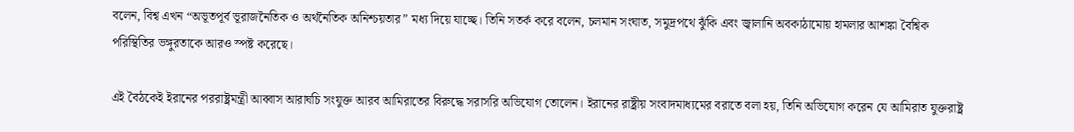বলেন, বিশ্ব এখন “অভূতপূর্ব ভূরাজনৈতিক ও অর্থনৈতিক অনিশ্চয়তার” মধ্য দিয়ে যাচ্ছে। তিনি সতর্ক করে বলেন, চলমান সংঘাত, সমুদ্রপথে ঝুঁকি এবং জ্বালানি অবকাঠামোয় হামলার আশঙ্কা বৈশ্বিক পরিস্থিতির ভঙ্গুরতাকে আরও স্পষ্ট করেছে।

এই বৈঠকেই ইরানের পররাষ্ট্রমন্ত্রী আব্বাস আরাঘচি সংযুক্ত আরব আমিরাতের বিরুদ্ধে সরাসরি অভিযোগ তোলেন। ইরানের রাষ্ট্রীয় সংবাদমাধ্যমের বরাতে বলা হয়, তিনি অভিযোগ করেন যে আমিরাত যুক্তরাষ্ট্র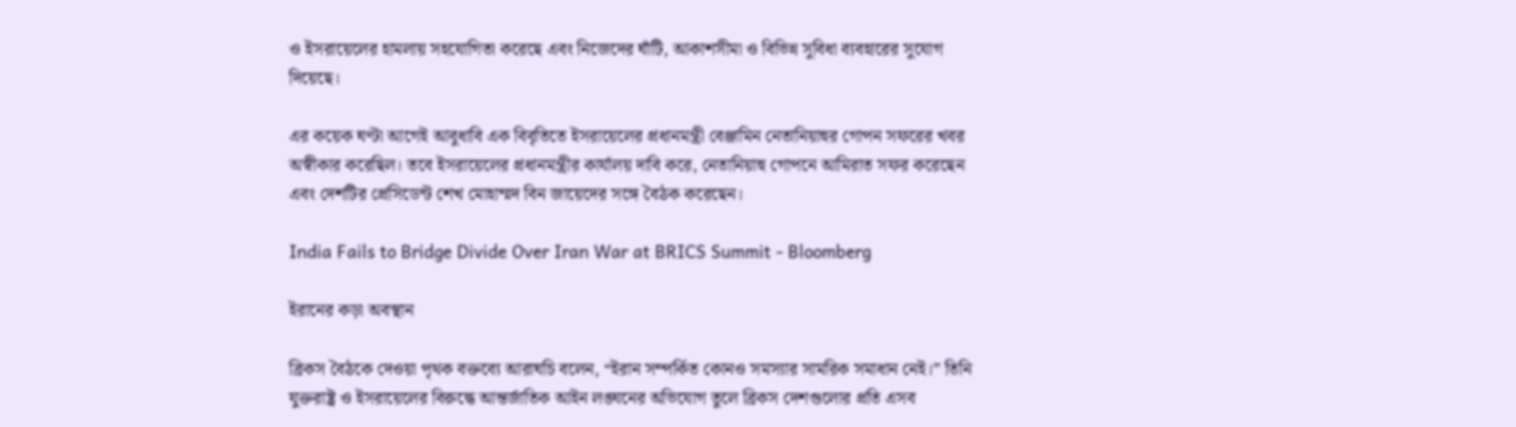ও ইসরায়েলের হামলায় সহযোগিতা করেছে এবং নিজেদের ঘাঁটি, আকাশসীমা ও বিভিন্ন সুবিধা ব্যবহারের সুযোগ দিয়েছে।

এর কয়েক ঘণ্টা আগেই আবুধাবি এক বিবৃতিতে ইসরায়েলের প্রধানমন্ত্রী বেঞ্জামিন নেতানিয়াহুর গোপন সফরের খবর অস্বীকার করেছিল। তবে ইসরায়েলের প্রধানমন্ত্রীর কার্যালয় দাবি করে, নেতানিয়াহু গোপনে আমিরাত সফর করেছেন এবং দেশটির প্রেসিডেন্ট শেখ মোহাম্মদ বিন জায়েদের সঙ্গে বৈঠক করেছেন।

India Fails to Bridge Divide Over Iran War at BRICS Summit - Bloomberg

ইরানের কড়া অবস্থান

ব্রিকস বৈঠকে দেওয়া পৃথক বক্তব্যে আরাঘচি বলেন, “ইরান সম্পর্কিত কোনও সমস্যার সামরিক সমাধান নেই।” তিনি যুক্তরাষ্ট্র ও ইসরায়েলের বিরুদ্ধে আন্তর্জাতিক আইন লঙ্ঘনের অভিযোগ তুলে ব্রিকস দেশগুলোর প্রতি এসব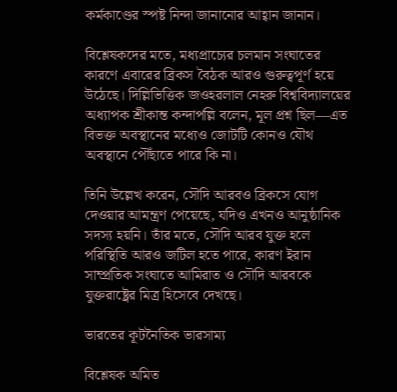কর্মকাণ্ডের স্পষ্ট নিন্দা জানানোর আহ্বান জানান।

বিশ্লেষকদের মতে, মধ্যপ্রাচ্যের চলমান সংঘাতের কারণে এবারের ব্রিকস বৈঠক আরও গুরুত্বপূর্ণ হয়ে উঠেছে। দিল্লিভিত্তিক জওহরলাল নেহরু বিশ্ববিদ্যালয়ের অধ্যাপক শ্রীকান্ত কন্দাপল্লি বলেন, মূল প্রশ্ন ছিল—এত বিভক্ত অবস্থানের মধ্যেও জোটটি কোনও যৌথ অবস্থানে পৌঁছাতে পারে কি না।

তিনি উল্লেখ করেন, সৌদি আরবও ব্রিকসে যোগ দেওয়ার আমন্ত্রণ পেয়েছে, যদিও এখনও আনুষ্ঠানিক সদস্য হয়নি। তাঁর মতে, সৌদি আরব যুক্ত হলে পরিস্থিতি আরও জটিল হতে পারে, কারণ ইরান সাম্প্রতিক সংঘাতে আমিরাত ও সৌদি আরবকে যুক্তরাষ্ট্রের মিত্র হিসেবে দেখছে।

ভারতের কূটনৈতিক ভারসাম্য

বিশ্লেষক অমিত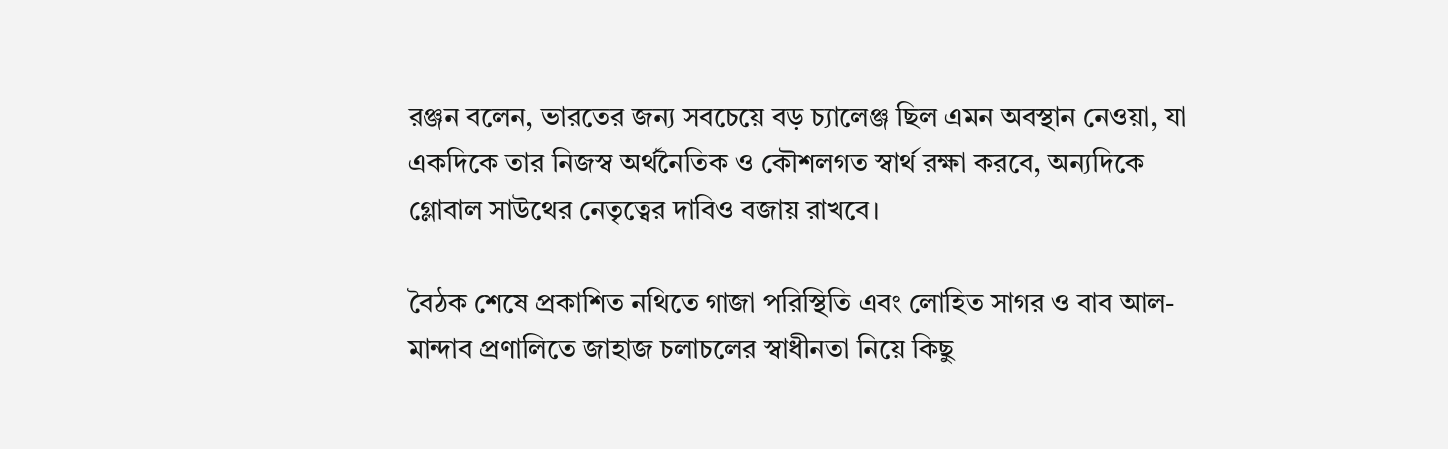রঞ্জন বলেন, ভারতের জন্য সবচেয়ে বড় চ্যালেঞ্জ ছিল এমন অবস্থান নেওয়া, যা একদিকে তার নিজস্ব অর্থনৈতিক ও কৌশলগত স্বার্থ রক্ষা করবে, অন্যদিকে গ্লোবাল সাউথের নেতৃত্বের দাবিও বজায় রাখবে।

বৈঠক শেষে প্রকাশিত নথিতে গাজা পরিস্থিতি এবং লোহিত সাগর ও বাব আল-মান্দাব প্রণালিতে জাহাজ চলাচলের স্বাধীনতা নিয়ে কিছু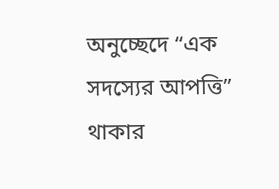অনুচ্ছেদে “এক সদস্যের আপত্তি” থাকার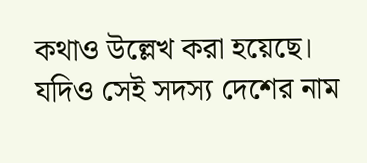কথাও উল্লেখ করা হয়েছে। যদিও সেই সদস্য দেশের নাম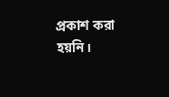প্রকাশ করা হয়নি।